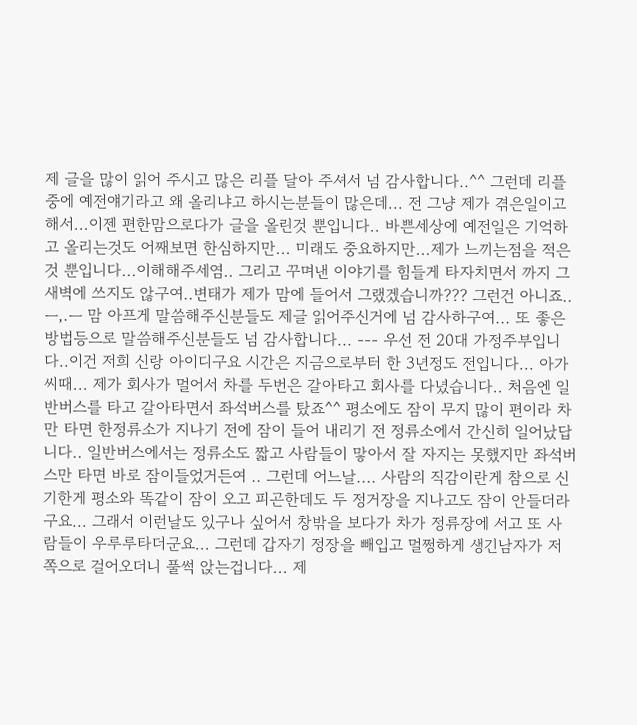제 글을 많이 읽어 주시고 많은 리플 달아 주셔서 넘 감사합니다..^^ 그런데 리플중에 예전얘기라고 왜 올리냐고 하시는분들이 많은데... 전 그냥 제가 겪은일이고해서...이젠 편한맘으로다가 글을 올린것 뿐입니다.. 바쁜세상에 예전일은 기억하고 올리는것도 어째보면 한심하지만... 미래도 중요하지만...제가 느끼는점을 적은것 뿐입니다...이해해주세염.. 그리고 꾸며낸 이야기를 힘들게 타자치면서 까지 그 새벽에 쓰지도 않구여..변태가 제가 맘에 들어서 그랬겠습니까??? 그런건 아니죠..ㅡ,.ㅡ 맘 아프게 말씀해주신분들도 제글 읽어주신거에 넘 감사하구여... 또 좋은 방법등으로 말씀해주신분들도 넘 감사합니다... --- 우선 전 20대 가정주부입니다..이건 저희 신랑 아이디구요 시간은 지금으로부터 한 3년정도 전입니다... 아가씨때... 제가 회사가 멀어서 차를 두번은 갈아타고 회사를 다녔습니다.. 처음엔 일반버스를 타고 갈아타면서 좌석버스를 탔죠^^ 평소에도 잠이 무지 많이 편이라 차만 타면 한정류소가 지나기 전에 잠이 들어 내리기 전 정류소에서 간신히 일어났답니다.. 일반버스에서는 정류소도 짧고 사람들이 맣아서 잘 자지는 못했지만 좌석버스만 타면 바로 잠이들었거든여 .. 그런데 어느날.... 사람의 직감이란게 참으로 신기한게 평소와 똑같이 잠이 오고 피곤한데도 두 정거장을 지나고도 잠이 안들더라구요... 그래서 이런날도 있구나 싶어서 창밖을 보다가 차가 정류장에 서고 또 사람들이 우루루타더군요... 그런데 갑자기 정장을 빼입고 멀쩡하게 생긴남자가 저쪽으로 걸어오더니 풀썩 앉는겁니다... 제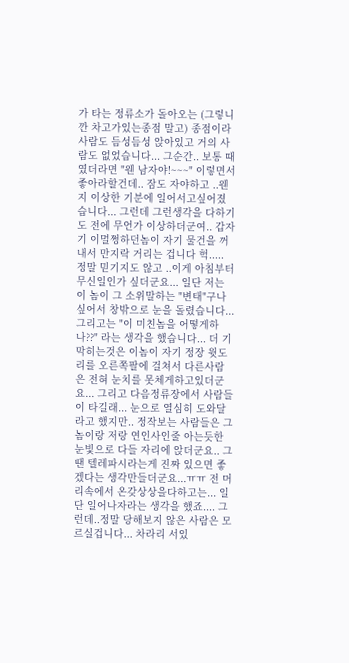가 타는 정류소가 돌아오는 (그렇니깐 차고가있는종점 말고) 종점이라 사람도 듬성듬성 앉아있고 거의 사람도 없었습니다... 그순간.. 보통 때 였더라면 "웬 남자야!~~~" 이렇면서 좋아라할건데.. 잠도 자야하고 ..웬지 이상한 기분에 일어서고싶어졌습니다... 그런데 그런생각을 다하기도 전에 무언가 이상하더군여.. 갑자기 이멀쩡하던놈이 자기 물건을 꺼내서 만지락 거리는 겁니다 헉..... 정말 믿기지도 않고 ..이게 아침부터 무신일인가 싶더군요... 일단 저는 이 놈이 그 소위말하는 "변태"구나싶어서 창밖으로 눈을 돌렸습니다... 그리고는 "이 미친놈을 어떻게하나??" 라는 생각을 했습니다... 더 기막히는것은 이놈이 자기 정장 윗도리를 오른쪽팔에 걸쳐서 다른사람은 전혀 눈치를 못체게하고있더군요... 그리고 다음정류장에서 사람들이 타길래... 눈으로 열심히 도와달라고 했지만.. 정작보는 사람들은 그놈이랑 저랑 연인사인줄 아는듯한 눈빛으로 다들 자리에 앉더군요.. 그땐 텔레파시라는게 진짜 있으면 좋겠다는 생각만들더군요...ㅠㅠ 전 머리속에서 온갖상상을다하고는... 일단 일어나자라는 생각을 했죠.... 그런데..정말 당해보지 않은 사람은 모르실겁니다... 차라리 서있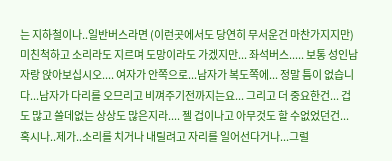는 지하철이나..일반버스라면 (이런곳에서도 당연히 무서운건 마찬가지지만) 미친척하고 소리라도 지르며 도망이라도 가겠지만... 좌석버스..... 보통 성인남자랑 앉아보십시오.... 여자가 안쪽으로...남자가 복도쪽에... 정말 틈이 없습니다...남자가 다리를 오므리고 비껴주기전까지는요... 그리고 더 중요한건... 겁도 많고 쓸데없는 상상도 많은지라.... 젤 겁이나고 아무것도 할 수없었던건... 혹시나..제가..소리를 치거나 내릴려고 자리를 일어선다거나...그럴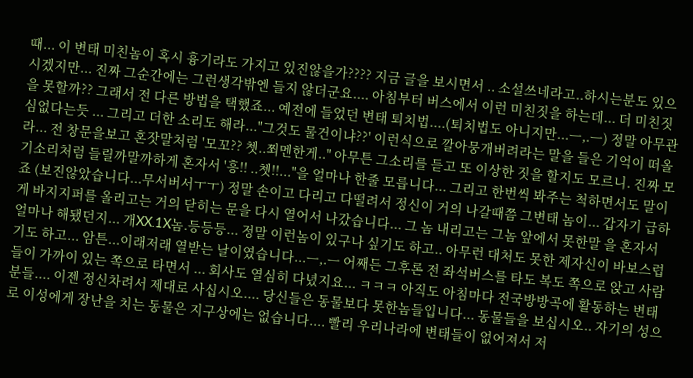때... 이 변태 미친놈이 혹시 흉기라도 가지고 있진않을가???? 지금 글을 보시면서 .. 소설쓰네라고..하시는분도 있으시겠지만... 진짜 그순간에는 그런생각밖엔 들지 않더군요.... 아침부터 버스에서 이런 미친짓을 하는데... 더 미친짓을 못할까?? 그래서 전 다른 방법을 택했죠... 예전에 들었던 변태 퇴치법....(퇴치법도 아니지만...ㅡ,.ㅡ) 정말 아무관심없다는듯 ... 그리고 더한 소리도 해라..."그것도 물건이냐??' 이런식으로 깔아뭉개버려라는 말을 들은 기억이 떠올라... 전 창문을보고 혼잣말처럼 '모꼬?? 쳇..쬐멘한게.." 아무튼 그소리를 듣고 또 이상한 짓을 할지도 모르니. 진짜 모기소리처럼 들릴까말까하게 혼자서 '흥!! ..쳇!!..."을 얼마나 한줄 모릅니다... 그리고 한번씩 봐주는 척하면서도 말이죠 (보진않았습니다...무서버서ㅜㅜ) 정말 손이고 다리고 다떨려서 정신이 거의 나갈때쯤 그변태 놈이... 갑자기 급하게 바지지퍼를 올리고는 거의 닫히는 문을 다시 열어서 나갔습니다... 그 놈 내리고는 그놈 앞에서 못한말 을 혼자서 얼마나 해됐던지... 개XX.1X놈.등등등... 정말 이런놈이 있구나 싶기도 하고.. 아무런 대처도 못한 제자신이 바보스럽기도 하고... 암튼...이래저래 열받는 날이였습니다...ㅡ,.ㅡ 어째든 그후론 전 좌석버스를 타도 복도 쪽으로 앉고 사람들이 가까이 있는 쪽으로 타면서 ... 회사도 열심히 다녔지요... ㅋㅋㅋ 아직도 아침마다 전국방방곡에 활동하는 변태분들.... 이젠 정신차려서 제대로 사십시오.... 당신들은 동물보다 못한놈들입니다... 동물들을 보십시오.. 자기의 성으로 이성에게 장난을 치는 동물은 지구상에는 없습니다.... 빨리 우리나라에 변태들이 없어져서 저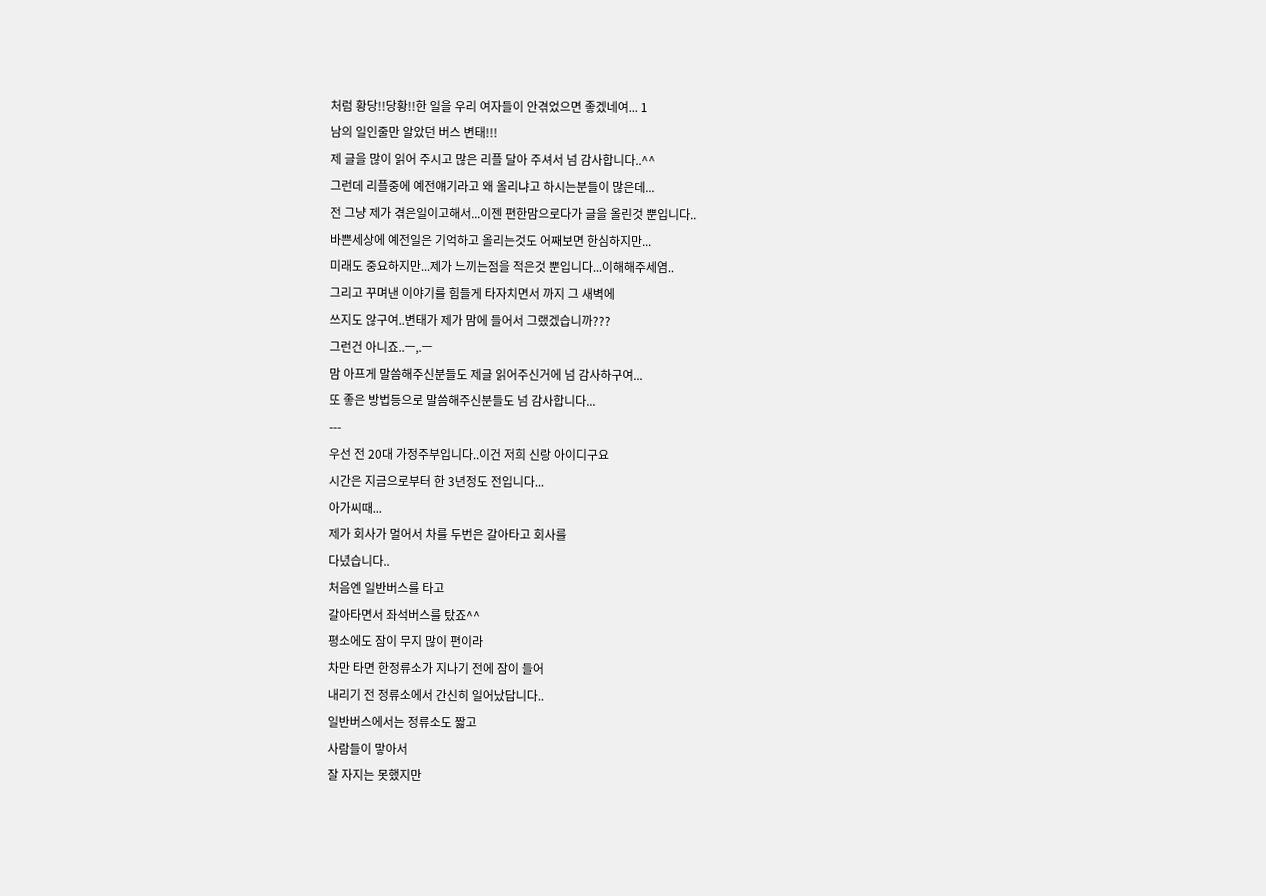처럼 황당!!당황!!한 일을 우리 여자들이 안겪었으면 좋겠네여... 1
남의 일인줄만 알았던 버스 변태!!!
제 글을 많이 읽어 주시고 많은 리플 달아 주셔서 넘 감사합니다..^^
그런데 리플중에 예전얘기라고 왜 올리냐고 하시는분들이 많은데...
전 그냥 제가 겪은일이고해서...이젠 편한맘으로다가 글을 올린것 뿐입니다..
바쁜세상에 예전일은 기억하고 올리는것도 어째보면 한심하지만...
미래도 중요하지만...제가 느끼는점을 적은것 뿐입니다...이해해주세염..
그리고 꾸며낸 이야기를 힘들게 타자치면서 까지 그 새벽에
쓰지도 않구여..변태가 제가 맘에 들어서 그랬겠습니까???
그런건 아니죠..ㅡ,.ㅡ
맘 아프게 말씀해주신분들도 제글 읽어주신거에 넘 감사하구여...
또 좋은 방법등으로 말씀해주신분들도 넘 감사합니다...
---
우선 전 20대 가정주부입니다..이건 저희 신랑 아이디구요
시간은 지금으로부터 한 3년정도 전입니다...
아가씨때...
제가 회사가 멀어서 차를 두번은 갈아타고 회사를
다녔습니다..
처음엔 일반버스를 타고
갈아타면서 좌석버스를 탔죠^^
평소에도 잠이 무지 많이 편이라
차만 타면 한정류소가 지나기 전에 잠이 들어
내리기 전 정류소에서 간신히 일어났답니다..
일반버스에서는 정류소도 짧고
사람들이 맣아서
잘 자지는 못했지만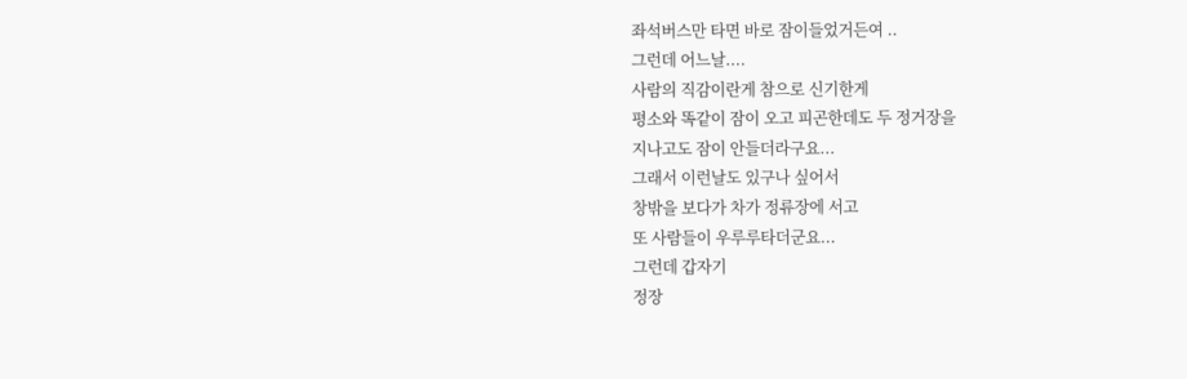좌석버스만 타면 바로 잠이들었거든여 ..
그런데 어느날....
사람의 직감이란게 참으로 신기한게
평소와 똑같이 잠이 오고 피곤한데도 두 정거장을
지나고도 잠이 안들더라구요...
그래서 이런날도 있구나 싶어서
창밖을 보다가 차가 정류장에 서고
또 사람들이 우루루타더군요...
그런데 갑자기
정장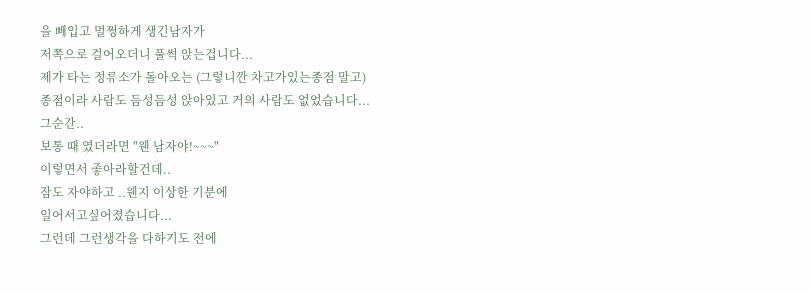을 빼입고 멀쩡하게 생긴남자가
저쪽으로 걸어오더니 풀썩 앉는겁니다...
제가 타는 정류소가 돌아오는 (그렇니깐 차고가있는종점 말고)
종점이라 사람도 듬성듬성 앉아있고 거의 사람도 없었습니다...
그순간..
보통 때 였더라면 "웬 남자야!~~~"
이렇면서 좋아라할건데..
잠도 자야하고 ..웬지 이상한 기분에
일어서고싶어졌습니다...
그런데 그런생각을 다하기도 전에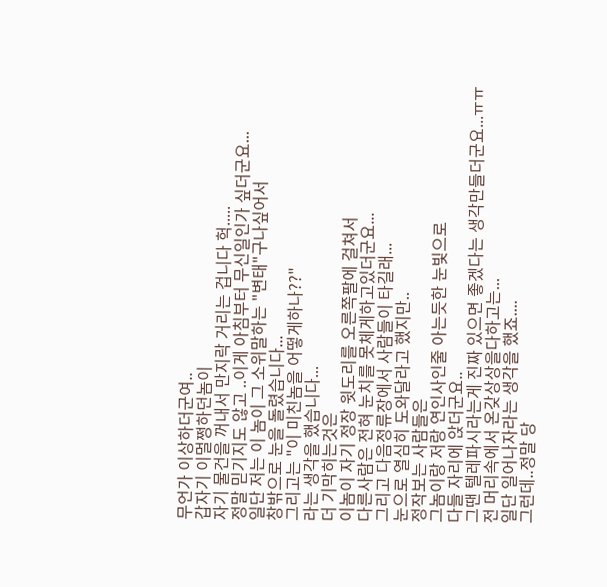무언가 이상하더군여..
갑자기 이멀쩡하던놈이
자기 물건을 꺼내서 만지락 거리는 겁니다 헉.....
정말 믿기지도 않고 ..이게 아침부터 무신일인가 싶더군요...
일단 저는 이 놈이 그 소위말하는 "변태"구나싶어서
창밖으로 눈을 돌렸습니다...
그리고는 "이 미친놈을 어떻게하나??"
라는 생각을 했습니다...
더 기막히는것은
이놈이 자기 정장 윗도리를 오른쪽팔에 걸쳐서
다른사람은 전혀 눈치를 못체게하고있더군요...
그리고 다음정류장에서 사람들이 타길래...
눈으로 열심히 도와달라고 했지만..
정작보는 사람들은
그놈이랑 저랑 연인사인줄 아는듯한 눈빛으로
다들 자리에 앉더군요..
그땐 텔레파시라는게 진짜 있으면 좋겠다는 생각만들더군요...ㅠㅠ
전 머리속에서 온갖상상을다하고는...
일단 일어나자라는 생각을 했죠....
그런데..정말 당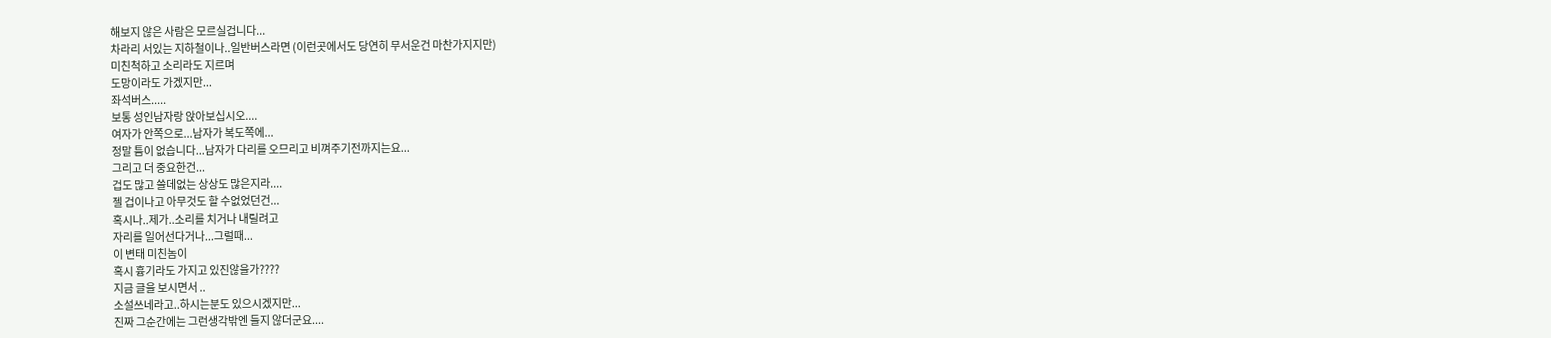해보지 않은 사람은 모르실겁니다...
차라리 서있는 지하철이나..일반버스라면 (이런곳에서도 당연히 무서운건 마찬가지지만)
미친척하고 소리라도 지르며
도망이라도 가겠지만...
좌석버스.....
보통 성인남자랑 앉아보십시오....
여자가 안쪽으로...남자가 복도쪽에...
정말 틈이 없습니다...남자가 다리를 오므리고 비껴주기전까지는요...
그리고 더 중요한건...
겁도 많고 쓸데없는 상상도 많은지라....
젤 겁이나고 아무것도 할 수없었던건...
혹시나..제가..소리를 치거나 내릴려고
자리를 일어선다거나...그럴때...
이 변태 미친놈이
혹시 흉기라도 가지고 있진않을가????
지금 글을 보시면서 ..
소설쓰네라고..하시는분도 있으시겠지만...
진짜 그순간에는 그런생각밖엔 들지 않더군요....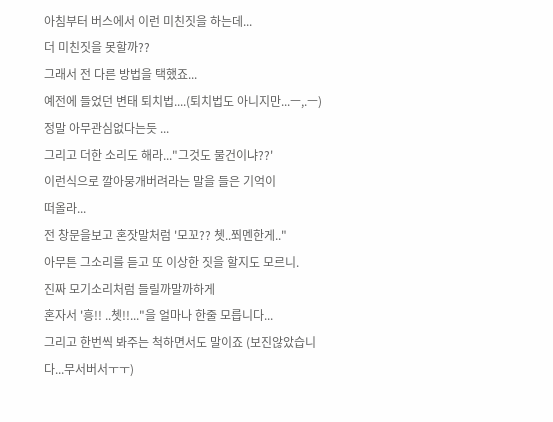아침부터 버스에서 이런 미친짓을 하는데...
더 미친짓을 못할까??
그래서 전 다른 방법을 택했죠...
예전에 들었던 변태 퇴치법....(퇴치법도 아니지만...ㅡ,.ㅡ)
정말 아무관심없다는듯 ...
그리고 더한 소리도 해라..."그것도 물건이냐??'
이런식으로 깔아뭉개버려라는 말을 들은 기억이
떠올라...
전 창문을보고 혼잣말처럼 '모꼬?? 쳇..쬐멘한게.."
아무튼 그소리를 듣고 또 이상한 짓을 할지도 모르니.
진짜 모기소리처럼 들릴까말까하게
혼자서 '흥!! ..쳇!!..."을 얼마나 한줄 모릅니다...
그리고 한번씩 봐주는 척하면서도 말이죠 (보진않았습니다...무서버서ㅜㅜ)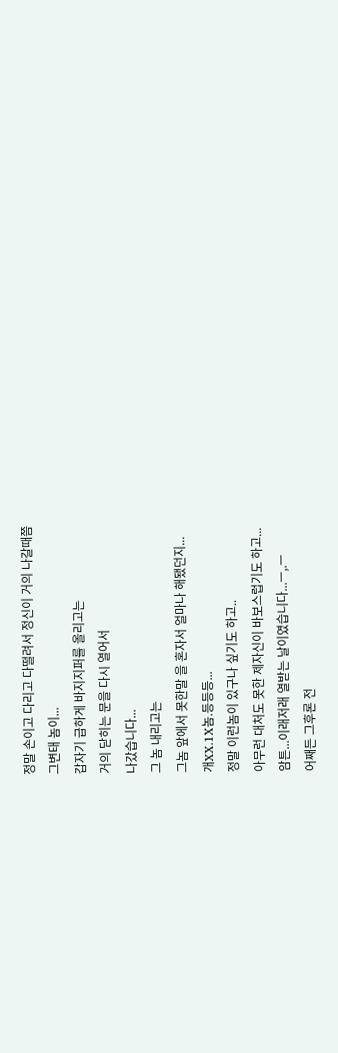정말 손이고 다리고 다떨려서 정신이 거의 나갈때쯤
그변태 놈이...
갑자기 급하게 바지지퍼를 올리고는
거의 닫히는 문을 다시 열어서
나갔습니다...
그 놈 내리고는
그놈 앞에서 못한말 을 혼자서 얼마나 해됐던지...
개XX.1X놈.등등등...
정말 이런놈이 있구나 싶기도 하고..
아무런 대처도 못한 제자신이 바보스럽기도 하고...
암튼...이래저래 열받는 날이였습니다...ㅡ,.ㅡ
어째든 그후론 전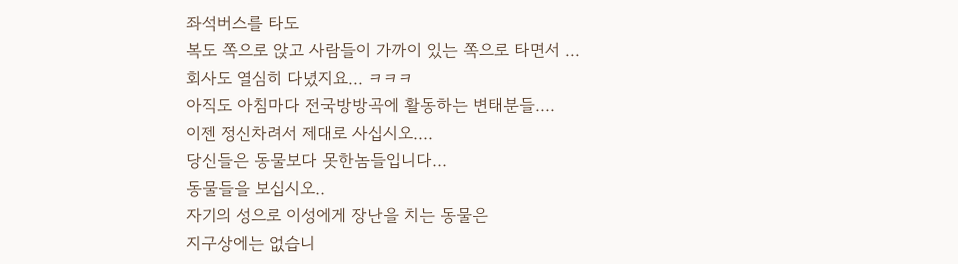좌석버스를 타도
복도 쪽으로 앉고 사람들이 가까이 있는 쪽으로 타면서 ...
회사도 열심히 다녔지요... ㅋㅋㅋ
아직도 아침마다 전국방방곡에 활동하는 변태분들....
이젠 정신차려서 제대로 사십시오....
당신들은 동물보다 못한놈들입니다...
동물들을 보십시오..
자기의 성으로 이성에게 장난을 치는 동물은
지구상에는 없습니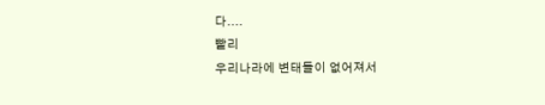다....
빨리
우리나라에 변태들이 없어져서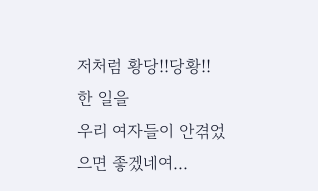저처럼 황당!!당황!!한 일을
우리 여자들이 안겪었으면 좋겠네여...